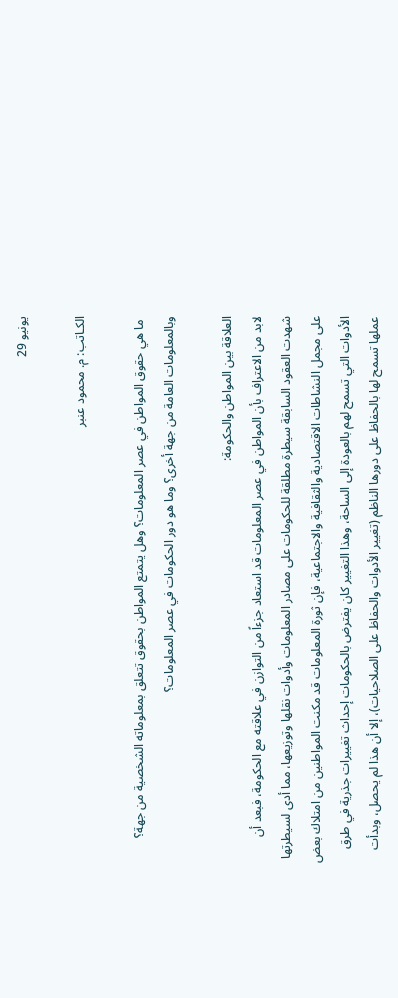يونيو 29

الكـاتب: م. محمود عنبر

 ما هي حقوق المواطن في عصر المعلومات؟ وهل يتمتع المواطن بحقوق تتعلق بمعلوماته الشخصية من جهة؟ وبالمعلومات العامة من جهة أخرى؟ وما هو دور الحكومات في عصر المعلومات؟

العلاقة بين المواطن والحكومة:
لابد من الاعتراف بأن المواطن في عصر المعلومات قد استعاد جزءاً من التوازن في علاقته مع الحكومة، فبعد أن شهدت العقود السابقة سيطرة مطلقة للحكومات على مصادر المعلومات وأدوات نقلها وتوزيعها، مما أدى لسيطرتها على مجمل النشاطات الاقتصادية والثقافية والاجتماعية، فإن ثورة المعلومات قد مكنت المواطنين من امتلاك بعض الأدوات التي تسمح لهم بالعودة إلى الساحة، وهذا التغيير كان يفترض بالحكومات إحداث تغييرات جذرية في طرق عملها تسمح لها بالحفاظ على دورها الناظم (تغيير الأدوات والحفاظ على الصلاحيات)، إلا أن هذا لم يحصل، وبدأت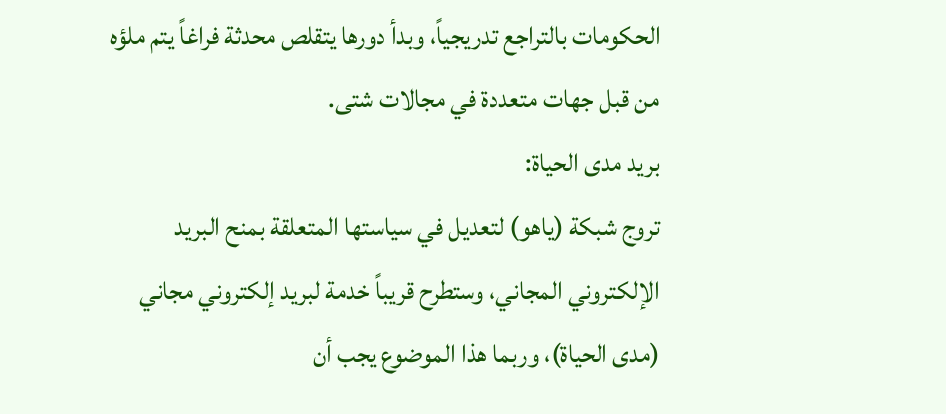الحكومات بالتراجع تدريجياً، وبدأ دورها يتقلص محدثة فراغاً يتم ملؤه من قبل جهات متعددة في مجالات شتى.
بريد مدى الحياة:
تروج شبكة (ياهو) لتعديل في سياستها المتعلقة بمنح البريد الإلكتروني المجاني، وستطرح قريباً خدمة لبريد إلكتروني مجاني (مدى الحياة)، وربما هذا الموضوع يجب أن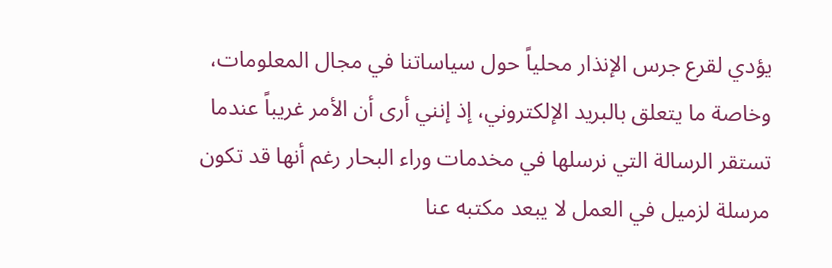يؤدي لقرع جرس الإنذار محلياً حول سياساتنا في مجال المعلومات، وخاصة ما يتعلق بالبريد الإلكتروني، إذ إنني أرى أن الأمر غريباً عندما تستقر الرسالة التي نرسلها في مخدمات وراء البحار رغم أنها قد تكون مرسلة لزميل في العمل لا يبعد مكتبه عنا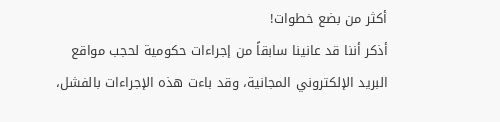أكثر من بضع خطوات!
أذكر أننا قد عانينا سابقاً من إجراءات حكومية لحجب مواقع البريد الإلكتروني المجانية، وقد باءت هذه الإجراءات بالفشل،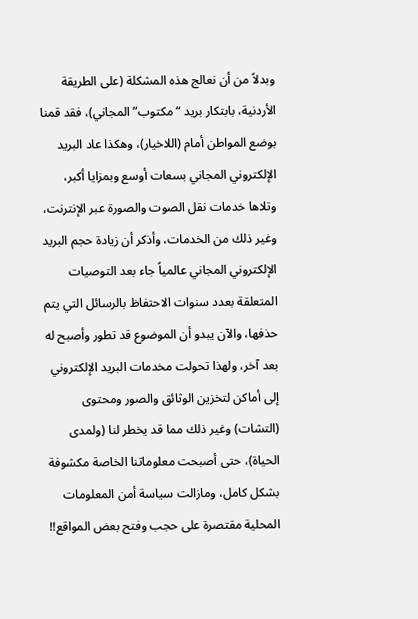وبدلاً من أن نعالج هذه المشكلة (على الطريقة الأردنية، بابتكار بريد “مكتوب” المجاني)، فقد قمنا بوضع المواطن أمام (اللاخيار)، وهكذا عاد البريد الإلكتروني المجاني بسعات أوسع وبمزايا أكبر، وتلاها خدمات نقل الصوت والصورة عبر الإنترنت، وغير ذلك من الخدمات، وأذكر أن زيادة حجم البريد الإلكتروني المجاني عالمياً جاء بعد التوصيات المتعلقة بعدد سنوات الاحتفاظ بالرسائل التي يتم حذفها، والآن يبدو أن الموضوع قد تطور وأصبح له بعد آخر، ولهذا تحولت مخدمات البريد الإلكتروني إلى أماكن لتخزين الوثائق والصور ومحتوى (التشات) وغير ذلك مما قد يخطر لنا (ولمدى الحياة)، حتى أصبحت معلوماتنا الخاصة مكشوفة بشكل كامل، ومازالت سياسة أمن المعلومات المحلية مقتصرة على حجب وفتح بعض المواقع!!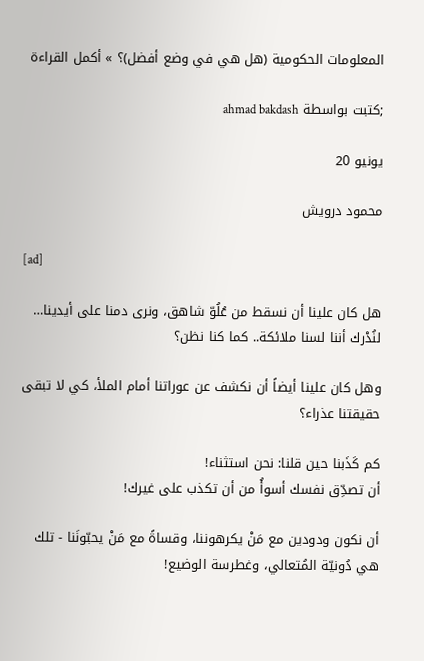المعلومات الحكومية (هل هي في وضع أفضل)؟ » أكمل القراءة

;كتبت بواسطة ahmad bakdash

يونيو 20

محمود درويش

[ad]

هل كان علينا أن نسقط من عُلُوّ شاهق، ونرى دمنا على أيدينا… لنُدْرك أننا لسنا ملائكة.. كما كنا نظن؟

وهل كان علينا أيضاً أن نكشف عن عوراتنا أمام الملأ، كي لا تبقى حقيقتنا عذراء؟

كم كَذَبنا حين قلنا: نحن استثناء!
أن تصدِّق نفسك أسوأُ من أن تكذب على غيرك!

أن نكون ودودين مع مَنْ يكرهوننا، وقساةً مع مَنْ يحبّونَنا - تلك هي دُونيّة المُتعالي، وغطرسة الوضيع!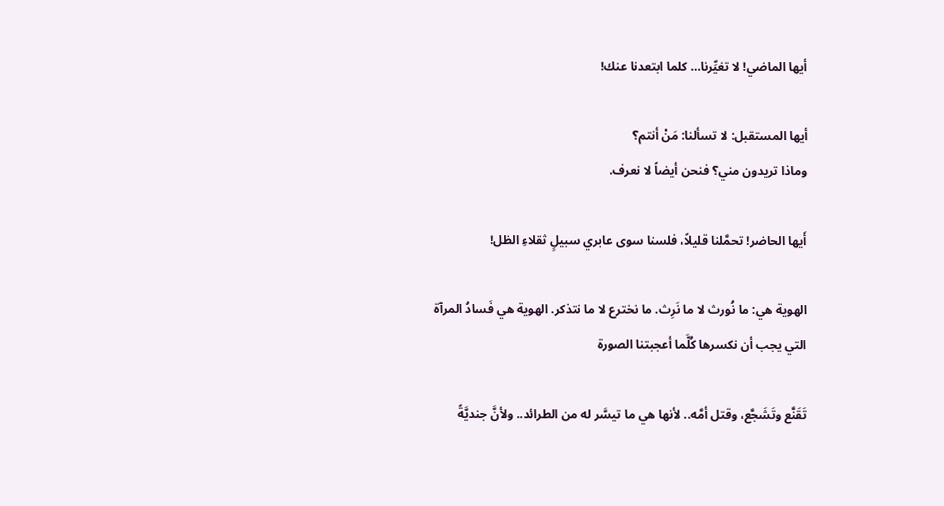أيها الماضي! لا تغيِّرنا… كلما ابتعدنا عنك!

أيها المستقبل: لا تسألنا: مَنْ أنتم؟
وماذا تريدون مني؟ فنحن أيضاً لا نعرف.

أَيها الحاضر! تحمَّلنا قليلاً، فلسنا سوى عابري سبيلٍ ثقلاءِ الظل!

الهوية هي: ما نُورث لا ما نَرِث. ما نخترع لا ما نتذكر. الهوية هي فَسادُ المرآة التي يجب أن نكسرها كُلَّما أعجبتنا الصورة

تَقَنَّع وتَشَجَّع، وقتل أمَّه.. لأنها هي ما تيسَّر له من الطرائد.. ولأنَّ جنديَّةً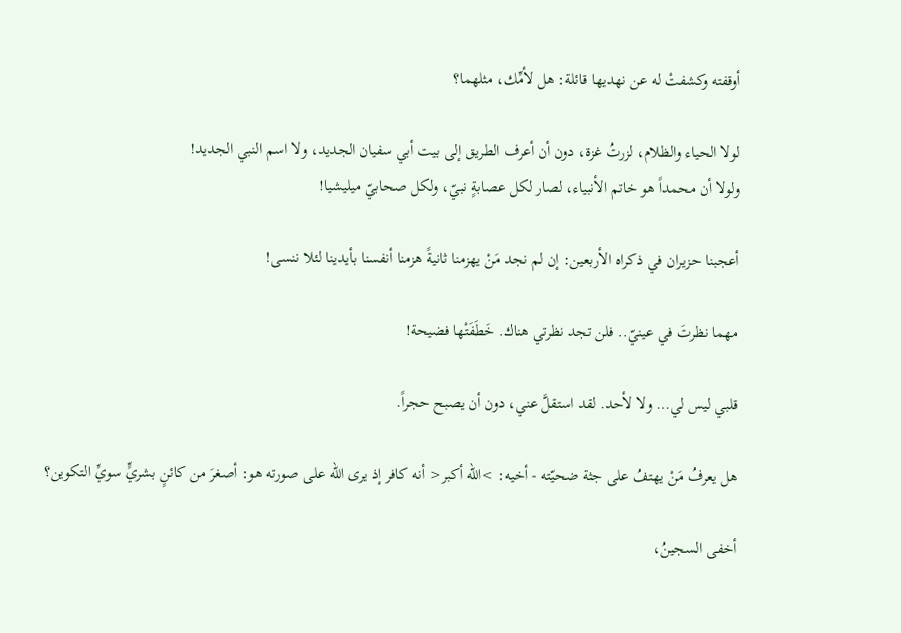أوقفته وكشفتْ له عن نهديها قائلة: هل لأمِّك، مثلهما؟

لولا الحياء والظلام، لزرتُ غزة، دون أن أعرف الطريق إلى بيت أبي سفيان الجديد، ولا اسم النبي الجديد!
ولولا أن محمداً هو خاتم الأنبياء، لصار لكل عصابةٍ نبيّ، ولكل صحابيّ ميليشيا!

أعجبنا حزيران في ذكراه الأربعين: إن لم نجد مَنْ يهزمنا ثانيةً هزمنا أنفسنا بأيدينا لئلا ننسى!

مهما نظرتَ في عينيّ.. فلن تجد نظرتي هناك. خَطَفَتْها فضيحة!

قلبي ليس لي… ولا لأحد. لقد استقلَّ عني، دون أن يصبح حجراً.

هل يعرفُ مَنْ يهتفُ على جثة ضحيّته - أخيه: >الله أكبر< أنه كافر إذ يرى الله على صورته هو: أصغرَ من كائنٍ بشريٍّ سويِّ التكوين؟

أخفى السجينُ،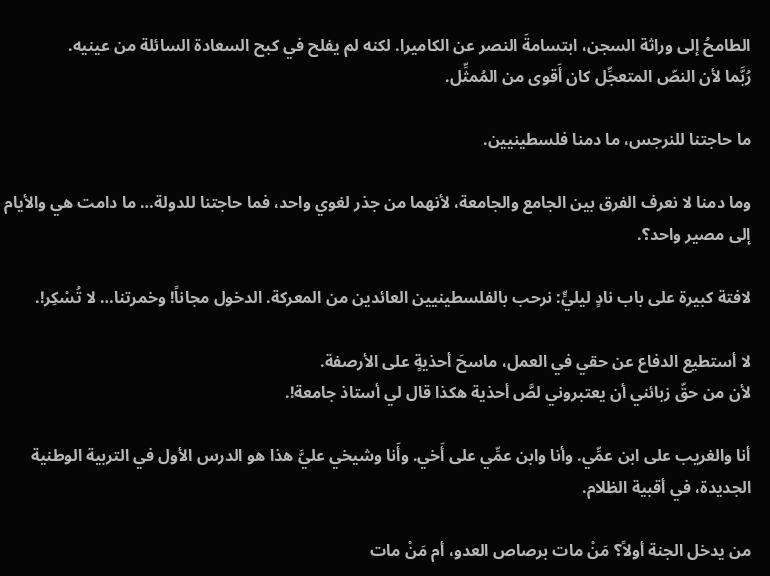الطامحُ إلى وراثة السجن، ابتسامةَ النصر عن الكاميرا. لكنه لم يفلح في كبح السعادة السائلة من عينيه.
رُبَّما لأن النصّ المتعجِّل كان أَقوى من المُمثِّل.

ما حاجتنا للنرجس، ما دمنا فلسطينيين.

وما دمنا لا نعرف الفرق بين الجامع والجامعة، لأنهما من جذر لغوي واحد، فما حاجتنا للدولة… ما دامت هي والأيام إلى مصير واحد؟.

لافتة كبيرة على باب نادٍ ليليٍّ: نرحب بالفلسطينيين العائدين من المعركة. الدخول مجاناً! وخمرتنا… لا تُسْكِر!.

لا أستطيع الدفاع عن حقي في العمل، ماسحَ أحذيةٍ على الأرصفة.
لأن من حقّ زبائني أن يعتبروني لصَّ أحذية هكذا قال لي أستاذ جامعة!.

أنا والغريب على ابن عمِّي. وأنا وابن عمِّي على أَخي. وأَنا وشيخي عليَّ هذا هو الدرس الأول في التربية الوطنية الجديدة، في أقبية الظلام.

من يدخل الجنة أولاً؟ مَنْ مات برصاص العدو، أم مَنْ مات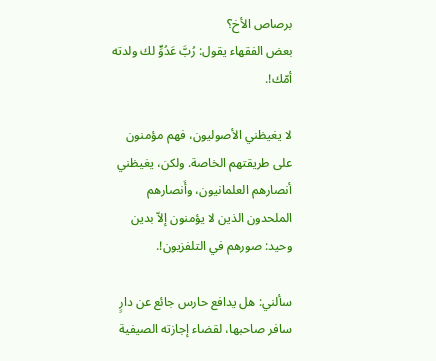برصاص الأخ؟
بعض الفقهاء يقول: رُبَّ عَدُوٍّ لك ولدته أمّك!.

لا يغيظني الأصوليون، فهم مؤمنون على طريقتهم الخاصة. ولكن، يغيظني أنصارهم العلمانيون، وأَنصارهم الملحدون الذين لا يؤمنون إلاّ بدين وحيد: صورهم في التلفزيون!.

سألني: هل يدافع حارس جائع عن دارٍ سافر صاحبها، لقضاء إجازته الصيفية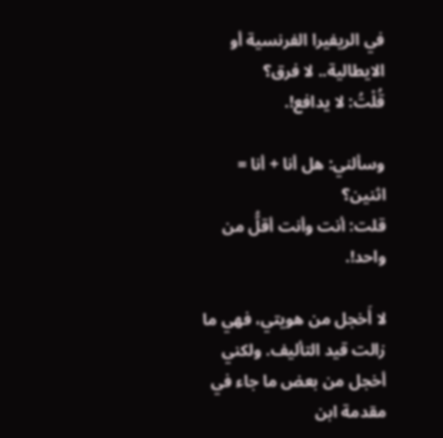في الريفيرا الفرنسية أو الايطالية.. لا فرق؟
قُلْتُ: لا يدافع!.

وسألني: هل أنا + أنا = اثنين؟
قلت: أنت وأنت أقلُّ من واحد!.

لا أَخجل من هويتي، فهي ما زالت قيد التأليف. ولكني أخجل من بعض ما جاء في مقدمة ابن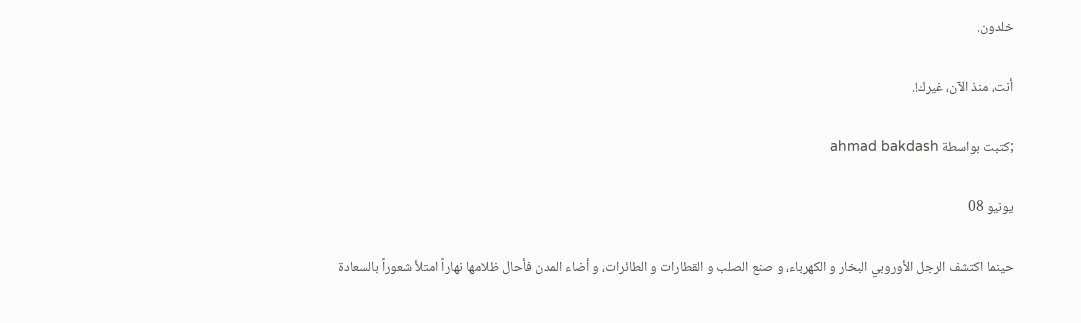خلدون.

أنت، منذ الآن، غيرك!.

;كتبت بواسطة ahmad bakdash

يونيو 08

حينما اكتشف الرجل الأوروبي البخار و الكهرباء، و صنع الصلب و القطارات و الطائرات، و أضاء المدن فأحال ظلامها نهاراً امتلأ شعوراً بالسعادة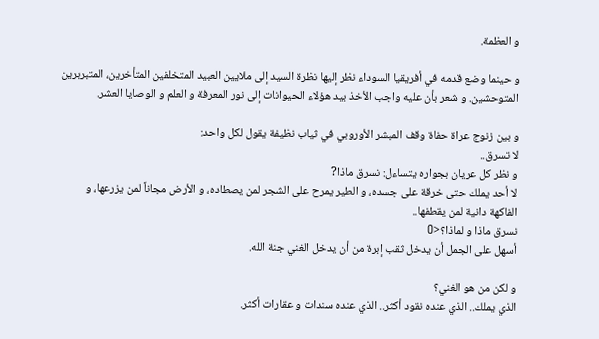و العظمة.

و حينما وضع قدمه في أفريقيا السوداء نظر إليها نظرة السيد إلى ملايين العبيد المتخلفين المتأخرين، المتبربرين المتوحشين. و شعر بأن عليه واجب الأخذ بيد هؤلاء الحيوانات إلى نور المعرفة و العلم و الوصايا العشر.

و بين زنوج عراة حفاة وقف المبشر الأوروبي في ثياب نظيفة يقول لكل واحد:
لا تسرق..
و نظر كل عريان بجواره يتساءل: نسرق ماذا?
لا أحد يملك حتى خرقة على جسده، و الطير يمرح على الشجر لمن يصطاده، و الأرض مجاناً لمن يزرعها، و الفاكهة دانية لمن يقطفها..
نسرق ماذا و لماذا؟<O
أسهل على الجمل أن يدخل ثقب إبرة من أن يدخل الغني جنة الله.

و لكن من هو الغني؟
الذي يملك.. الذي عنده نقود أكثر.. الذي عنده سندات و عقارات أكثر.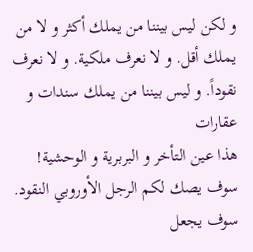و لكن ليس بيننا من يملك أكثر و لا من يملك أقل. و لا نعرف ملكية. و لا نعرف نقوداً. و ليس بيننا من يملك سندات و عقارات
هذا عين التأخر و البربرية و الوحشية!
سوف يصك لكم الرجل الأوروبي النقود. سوف يجعل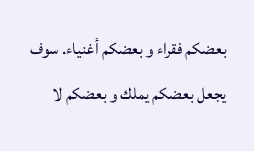بعضكم فقراء و بعضكم أغنياء. سوف يجعل بعضكم يملك و بعضكم لا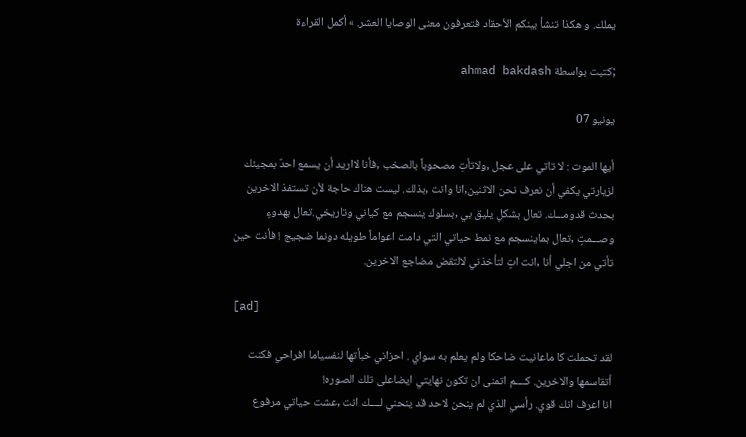يملك. و هكذا تنشأ بينكم الأحقاد فتعرفون معنى الوصايا العشر. » أكمل القراءة

;كتبت بواسطة ahmad bakdash

يونيو 07

أيها الموت : لا تاتي على عجل ,ولاتأتِ مصحوباً بالصخب ,فأنا لااريد أن يسمع احدٌ بمجيئك لزيارتي يكفي أن نعرف نحن الاثنين,انا وانت ,بذلك. ليست هناك حاجة لأن تستفذ الاخرين بحدث قدومـــك. تعال بشكلِ يليق بي ,بسلوك ينسجم مع كياني وتاريخي.تعال بهدوءٍ وصـــمتٍ ,تعال بماينسجم مع نمط حياتي التي دامت اعواماً طويله دونما ضجيج ! فأنت حين تأتي من اجلي أنا ,انت اتٍ لتأخذني لالتقض مضاجع الاخرين.

[ad]

لقد تحملت كا ماعانيت ضاحكا ولم يعلم به سواي . احزاني خبأتها لنفسياما افراحي فكنت أتقاسمها والاخرين. كــــم اتمنى ان تكون نهايتي ايضاعلى تلك الصوره!
انا اعرف انك قوي. رأسي الذي لم ينحن لاحد قد ينحني لــــك انت ,عشت حياتي مرفوع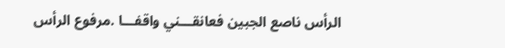الرأس ناصع الجبين فعانقـــني واقفـــا .مرفوع الرأس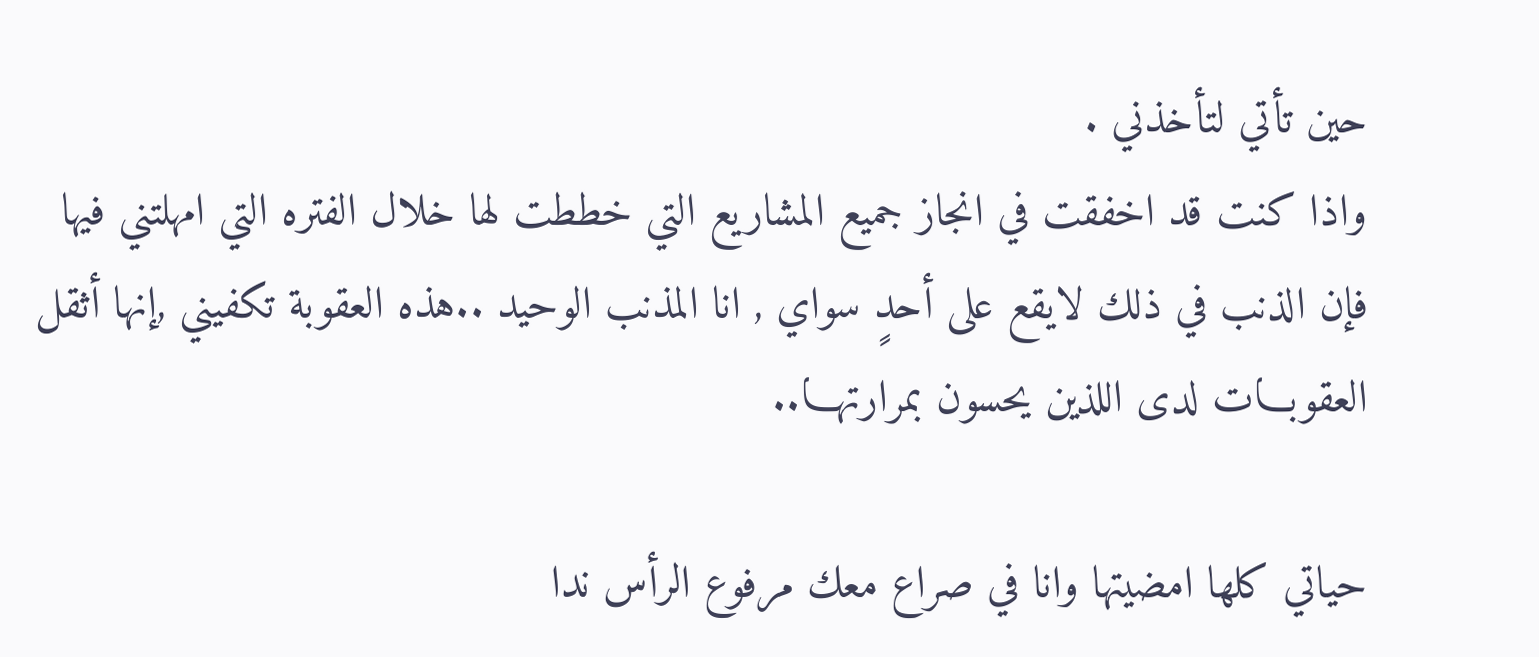حين تأتي لتأخذني .
واذا كنت قد اخفقت في انجاز جميع المشاريع التي خططت لها خلال الفتره التي امهلتني فيها فإن الذنب في ذلك لايقع على أحدٍ سواي , انا المذنب الوحيد ..هذه العقوبة تكفيني ,إنها أثقل العقوبـــات لدى اللذين يحسون بمرارتهـــا..

حياتي كلها امضيتها وانا في صراع معك مرفوع الرأس ندا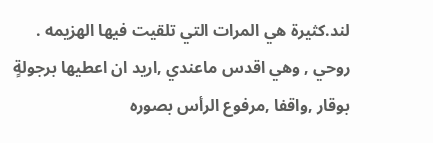لند.كثيرة هي المرات التي تلقيت فيها الهزيمه . روحي , وهي اقدس ماعندي ,اريد ان اعطيها برجولةٍ بوقار ,واقفا ,مرفوع الرأس بصوره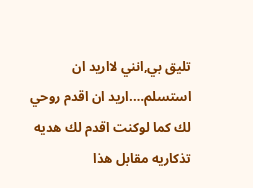تليق بي,انني لااريد ان استسلم….اريد ان اقدم روحي لك كما لوكنت اقدم لك هديه تذكاريه مقابل هذا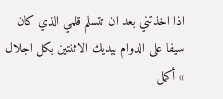اذا اخذتني بعد ان تتسلم قلمي الذي كان سيفا على الدوام بيديك الاثنتين بكل اجلال » أكمل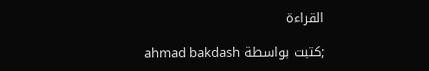القراءة

;كتبت بواسطة ahmad bakdash